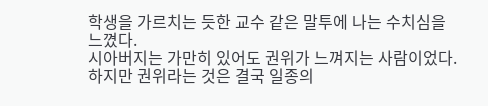학생을 가르치는 듯한 교수 같은 말투에 나는 수치심을 느꼈다.
시아버지는 가만히 있어도 권위가 느껴지는 사람이었다.
하지만 권위라는 것은 결국 일종의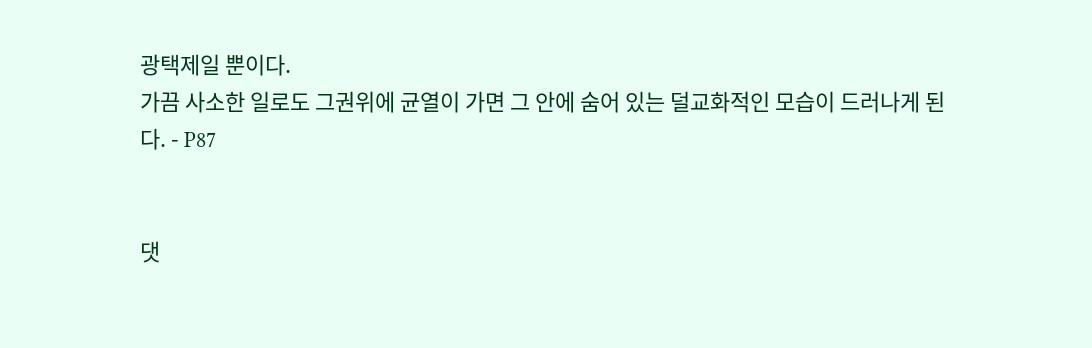광택제일 뿐이다.
가끔 사소한 일로도 그권위에 균열이 가면 그 안에 숨어 있는 덜교화적인 모습이 드러나게 된다. - P87


댓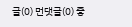글(0) 먼댓글(0) 좋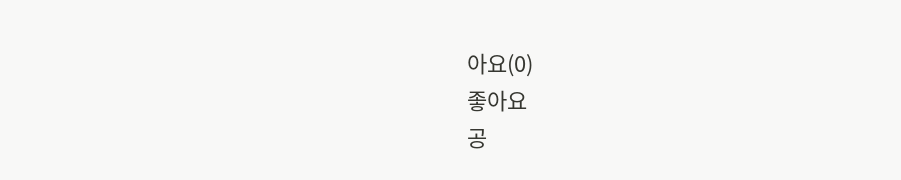아요(0)
좋아요
공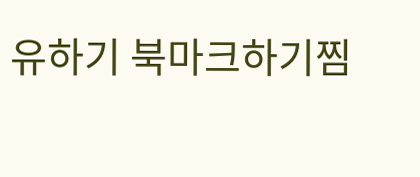유하기 북마크하기찜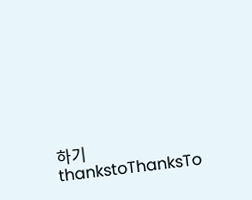하기 thankstoThanksTo